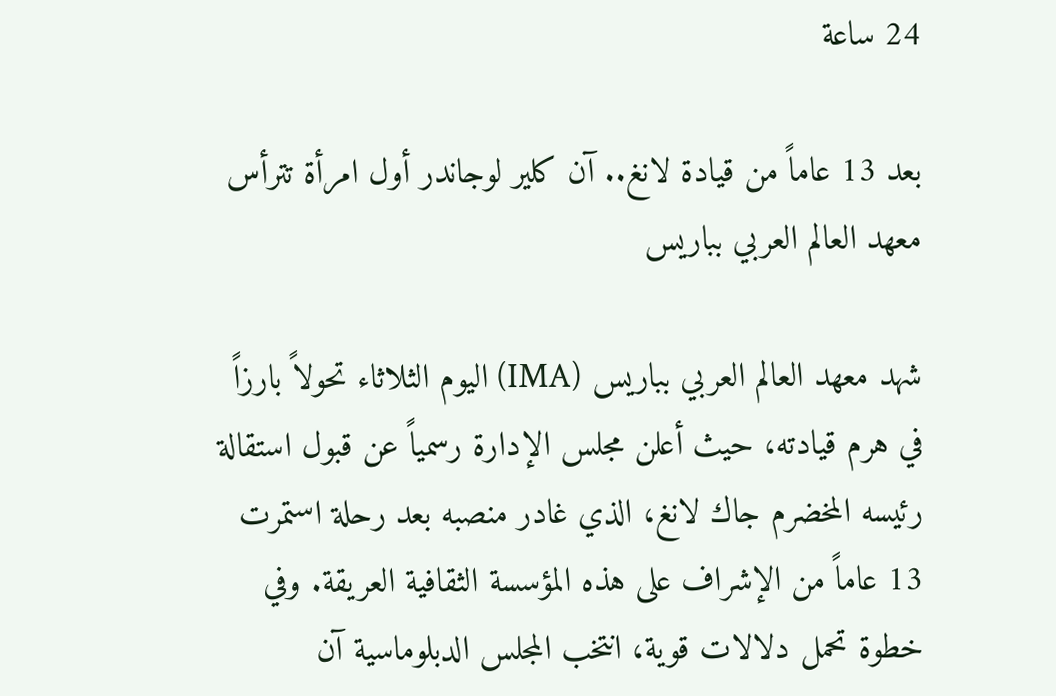24 ساعة

بعد 13 عاماً من قيادة لانغ.. آن كلير لوجاندر أول امرأة تترأس معهد العالم العربي بباريس

شهد معهد العالم العربي بباريس (IMA) اليوم الثلاثاء تحولاً بارزاً في هرم قيادته، حيث أعلن مجلس الإدارة رسمياً عن قبول استقالة رئيسه المخضرم جاك لانغ، الذي غادر منصبه بعد رحلة استمرت 13 عاماً من الإشراف على هذه المؤسسة الثقافية العريقة. وفي خطوة تحمل دلالات قوية، انتخب المجلس الدبلوماسية آن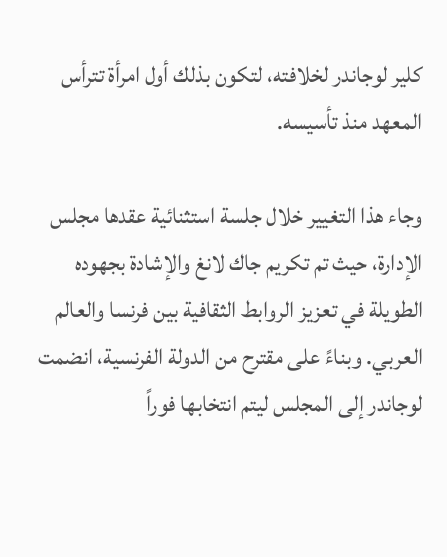كلير لوجاندر لخلافته، لتكون بذلك أول امرأة تترأس المعهد منذ تأسيسه.

وجاء هذا التغيير خلال جلسة استثنائية عقدها مجلس الإدارة، حيث تم تكريم جاك لانغ والإشادة بجهوده الطويلة في تعزيز الروابط الثقافية بين فرنسا والعالم العربي. وبناءً على مقترح من الدولة الفرنسية، انضمت لوجاندر إلى المجلس ليتم انتخابها فوراً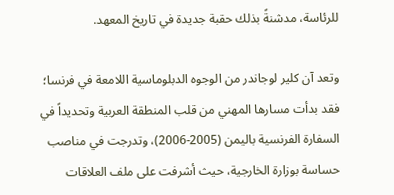للرئاسة، مدشنةً بذلك حقبة جديدة في تاريخ المعهد.

وتعد آن كلير لوجاندر من الوجوه الدبلوماسية اللامعة في فرنسا؛ فقد بدأت مسارها المهني من قلب المنطقة العربية وتحديداً في السفارة الفرنسية باليمن (2005-2006)، وتدرجت في مناصب حساسة بوزارة الخارجية، حيث أشرفت على ملف العلاقات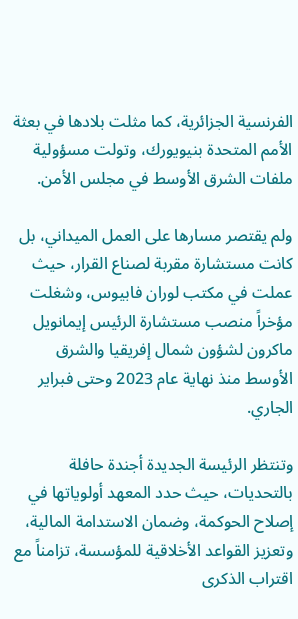الفرنسية الجزائرية، كما مثلت بلادها في بعثة الأمم المتحدة بنيويورك، وتولت مسؤولية ملفات الشرق الأوسط في مجلس الأمن.

ولم يقتصر مسارها على العمل الميداني، بل كانت مستشارة مقربة لصناع القرار، حيث عملت في مكتب لوران فابيوس، وشغلت مؤخراً منصب مستشارة الرئيس إيمانويل ماكرون لشؤون شمال إفريقيا والشرق الأوسط منذ نهاية عام 2023 وحتى فبراير الجاري.

وتنتظر الرئيسة الجديدة أجندة حافلة بالتحديات، حيث حدد المعهد أولوياتها في إصلاح الحوكمة، وضمان الاستدامة المالية، وتعزيز القواعد الأخلاقية للمؤسسة، تزامناً مع اقتراب الذكرى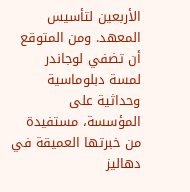الأربعين لتأسيس المعهد. ومن المتوقع أن تضفي لوجاندر لمسة دبلوماسية وحداثية على المؤسسة، مستفيدة من خبرتها العميقة في دهاليز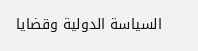السياسة الدولية وقضايا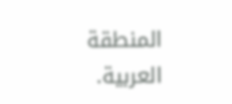المنطقة العربية.